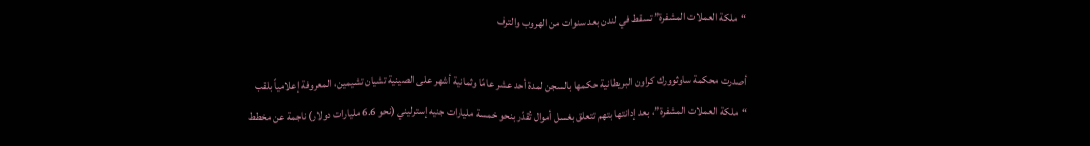“ملكة العملات المشفرة” تسقط في لندن بعد سنوات من الهروب والترف

أصدرت محكمة ساوثوورك كراون البريطانية حكمها بالسجن لمدة أحد عشر عامًا وثمانية أشهر على الصينية تشيان تشيمين، المعروفة إعلامياً بلقب “ملكة العملات المشفرة”، بعد إدانتها بتهم تتعلق بغسل أموال تُقدّر بنحو خمسة مليارات جنيه إسترليني (نحو 6.6 مليارات دولار) ناجمة عن مخطط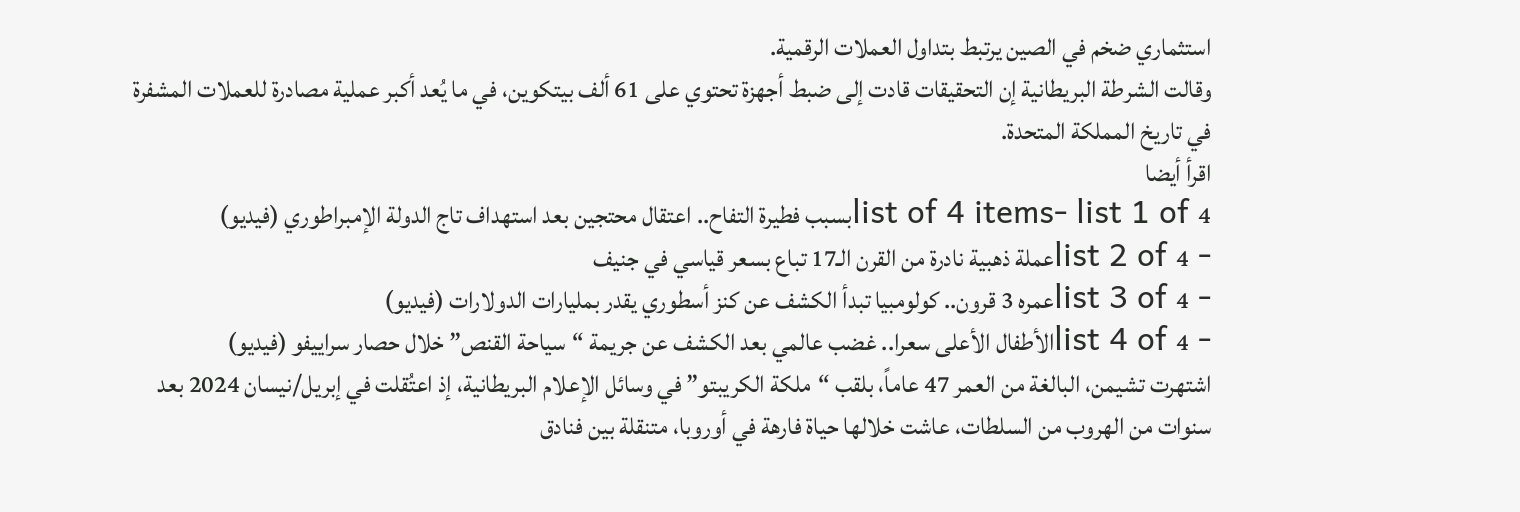استثماري ضخم في الصين يرتبط بتداول العملات الرقمية.
وقالت الشرطة البريطانية إن التحقيقات قادت إلى ضبط أجهزة تحتوي على 61 ألف بيتكوين، في ما يُعد أكبر عملية مصادرة للعملات المشفرة في تاريخ المملكة المتحدة.
اقرأ أيضا
list of 4 items- list 1 of 4بسبب فطيرة التفاح.. اعتقال محتجين بعد استهداف تاج الدولة الإمبراطوري (فيديو)
- list 2 of 4عملة ذهبية نادرة من القرن الـ17 تباع بسعر قياسي في جنيف
- list 3 of 4عمره 3 قرون.. كولومبيا تبدأ الكشف عن كنز أسطوري يقدر بمليارات الدولارات (فيديو)
- list 4 of 4الأطفال الأعلى سعرا.. غضب عالمي بعد الكشف عن جريمة “سياحة القنص” خلال حصار سراييفو (فيديو)
اشتهرت تشيمن، البالغة من العمر 47 عاماً، بلقب “ملكة الكريبتو” في وسائل الإعلام البريطانية، إذ اعتُقلت في إبريل/نيسان 2024 بعد سنوات من الهروب من السلطات، عاشت خلالها حياة فارهة في أوروبا، متنقلة بين فنادق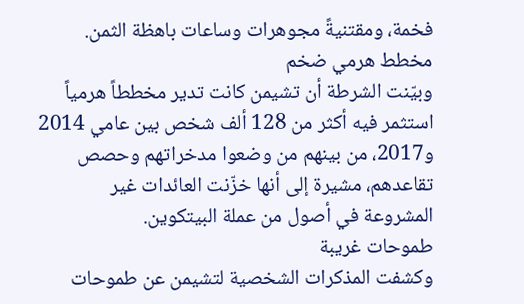فخمة، ومقتنيةً مجوهرات وساعات باهظة الثمن.
مخطط هرمي ضخم
وبيّنت الشرطة أن تشيمن كانت تدير مخططاً هرمياً استثمر فيه أكثر من 128 ألف شخص بين عامي 2014 و2017، من بينهم من وضعوا مدخراتهم وحصص تقاعدهم، مشيرة إلى أنها خزّنت العائدات غير المشروعة في أصول من عملة البيتكوين.
طموحات غريبة
وكشفت المذكرات الشخصية لتشيمن عن طموحات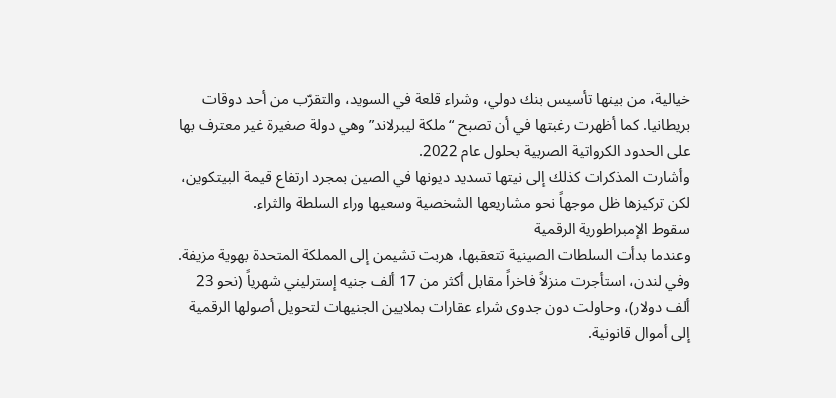خيالية، من بينها تأسيس بنك دولي، وشراء قلعة في السويد، والتقرّب من أحد دوقات بريطانيا. كما أظهرت رغبتها في أن تصبح “ملكة ليبرلاند” وهي دولة صغيرة غير معترف بها على الحدود الكرواتية الصربية بحلول عام 2022.
وأشارت المذكرات كذلك إلى نيتها تسديد ديونها في الصين بمجرد ارتفاع قيمة البيتكوين، لكن تركيزها ظل موجهاً نحو مشاريعها الشخصية وسعيها وراء السلطة والثراء.
سقوط الإمبراطورية الرقمية
وعندما بدأت السلطات الصينية تتعقبها، هربت تشيمن إلى المملكة المتحدة بهوية مزيفة. وفي لندن، استأجرت منزلاً فاخراً مقابل أكثر من 17 ألف جنيه إسترليني شهرياً (نحو 23 ألف دولار)، وحاولت دون جدوى شراء عقارات بملايين الجنيهات لتحويل أصولها الرقمية إلى أموال قانونية.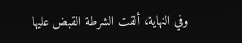وفي النهاية، ألقت الشرطة القبض عليها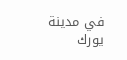في مدينة يورك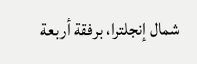شمال إنجلترا، برفقة أربعة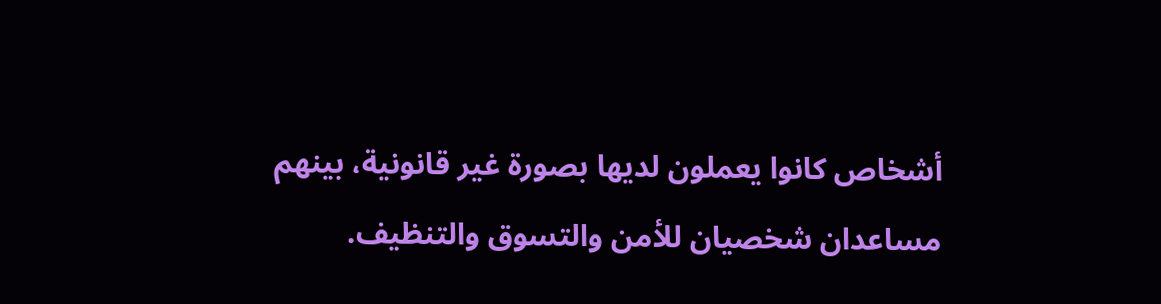أشخاص كانوا يعملون لديها بصورة غير قانونية، بينهم مساعدان شخصيان للأمن والتسوق والتنظيف.